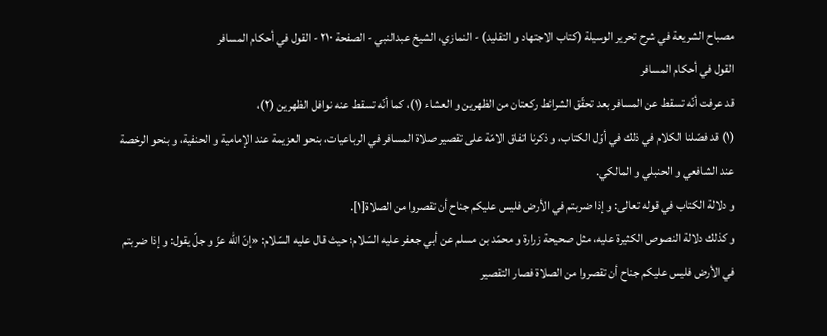مصباح الشريعة في شرح تحرير الوسيلة (كتاب الاجتهاد و التقليد) - النمازي، الشيخ عبدالنبي - الصفحة ٢١٠ - القول في أحكام المسافر
القول في أحكام المسافر
قد عرفت أنّه تسقط عن المسافر بعد تحقّق الشرائط ركعتان من الظهرين و العشاء (١)، كما أنّه تسقط عنه نوافل الظهرين (٢)،
(١) قد فصّلنا الكلام في ذلك في أوّل الكتاب، و ذكرنا اتفاق الامّة على تقصير صلاة المسافر في الرباعيات، بنحو العزيمة عند الإمامية و الحنفية، و بنحو الرخصة عند الشافعي و الحنبلي و المالكي.
و دلالة الكتاب في قوله تعالى: و إذا ضربتم في الأرض فليس عليكم جناح أن تقصروا من الصلاة[١].
و كذلك دلالة النصوص الكثيرة عليه، مثل صحيحة زرارة و محمّد بن مسلم عن أبي جعفر عليه السّلام؛ حيث قال عليه السّلام: «إنّ اللّه عزّ و جلّ يقول: و إذا ضربتم في الأرض فليس عليكم جناح أن تقصروا من الصلاة فصار التقصير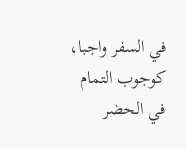في السفر واجبا، كوجوب التمام في الحضر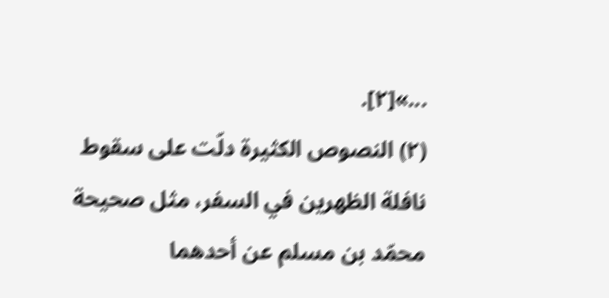...»[٢].
(٢) النصوص الكثيرة دلّت على سقوط نافلة الظهرين في السفر، مثل صحيحة محمّد بن مسلم عن أحدهما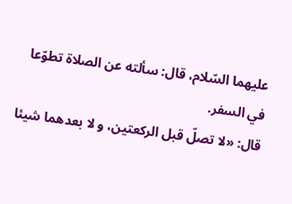عليهما السّلام، قال: سألته عن الصلاة تطوّعا في السفر.
قال: «لا تصلّ قبل الركعتين، و لا بعدهما شيئا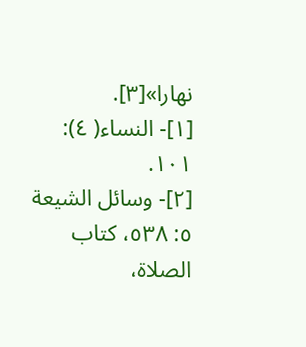نهارا»[٣].
[١]- النساء( ٤): ١٠١.
[٢]- وسائل الشيعة ٥: ٥٣٨، كتاب الصلاة،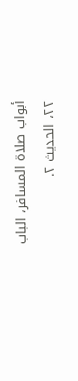أبواب صلاة المسافر، الباب ٢٢، الحديث ٢.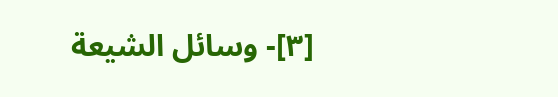[٣]- وسائل الشيعة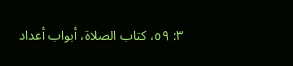٣: ٥٩، كتاب الصلاة، أبواب أعداد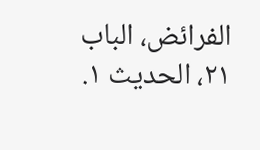الفرائض، الباب ٢١، الحديث ١.